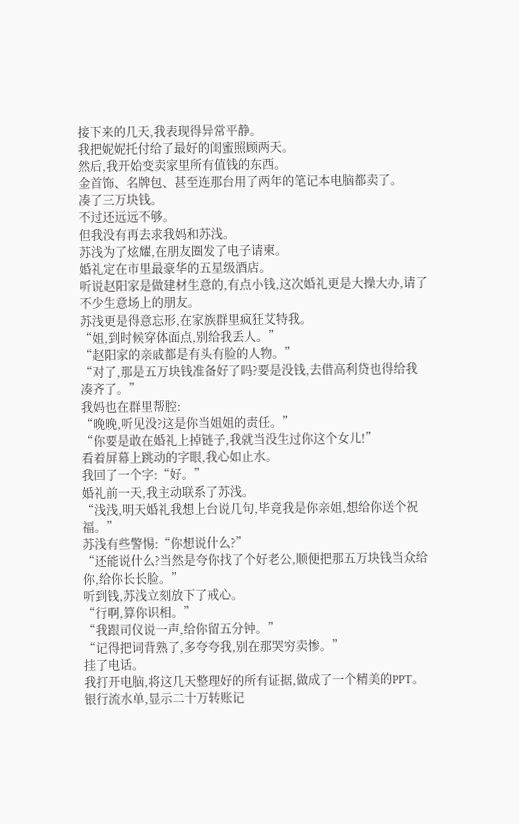接下来的几天,我表现得异常平静。
我把妮妮托付给了最好的闺蜜照顾两天。
然后,我开始变卖家里所有值钱的东西。
金首饰、名牌包、甚至连那台用了两年的笔记本电脑都卖了。
凑了三万块钱。
不过还远远不够。
但我没有再去求我妈和苏浅。
苏浅为了炫耀,在朋友圈发了电子请柬。
婚礼定在市里最豪华的五星级酒店。
听说赵阳家是做建材生意的,有点小钱,这次婚礼更是大操大办,请了不少生意场上的朋友。
苏浅更是得意忘形,在家族群里疯狂艾特我。
“姐,到时候穿体面点,别给我丢人。”
“赵阳家的亲戚都是有头有脸的人物。”
“对了,那是五万块钱准备好了吗?要是没钱,去借高利贷也得给我凑齐了。”
我妈也在群里帮腔:
“晚晚,听见没?这是你当姐姐的责任。”
“你要是敢在婚礼上掉链子,我就当没生过你这个女儿!”
看着屏幕上跳动的字眼,我心如止水。
我回了一个字:“好。”
婚礼前一天,我主动联系了苏浅。
“浅浅,明天婚礼我想上台说几句,毕竟我是你亲姐,想给你送个祝福。”
苏浅有些警惕:“你想说什么?”
“还能说什么?当然是夸你找了个好老公,顺便把那五万块钱当众给你,给你长长脸。”
听到钱,苏浅立刻放下了戒心。
“行啊,算你识相。”
“我跟司仪说一声,给你留五分钟。”
“记得把词背熟了,多夸夸我,别在那哭穷卖惨。”
挂了电话。
我打开电脑,将这几天整理好的所有证据,做成了一个精美的PPT。
银行流水单,显示二十万转账记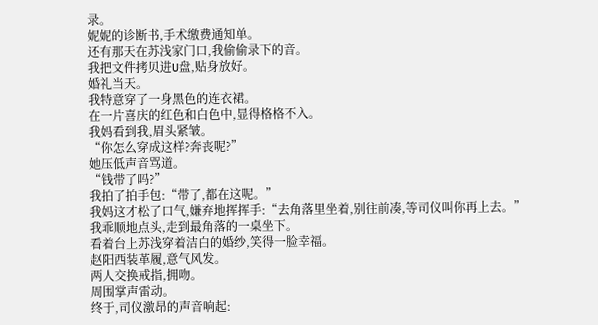录。
妮妮的诊断书,手术缴费通知单。
还有那天在苏浅家门口,我偷偷录下的音。
我把文件拷贝进U盘,贴身放好。
婚礼当天。
我特意穿了一身黑色的连衣裙。
在一片喜庆的红色和白色中,显得格格不入。
我妈看到我,眉头紧皱。
“你怎么穿成这样?奔丧呢?”
她压低声音骂道。
“钱带了吗?”
我拍了拍手包:“带了,都在这呢。”
我妈这才松了口气,嫌弃地挥挥手:“去角落里坐着,别往前凑,等司仪叫你再上去。”
我乖顺地点头,走到最角落的一桌坐下。
看着台上苏浅穿着洁白的婚纱,笑得一脸幸福。
赵阳西装革履,意气风发。
两人交换戒指,拥吻。
周围掌声雷动。
终于,司仪激昂的声音响起: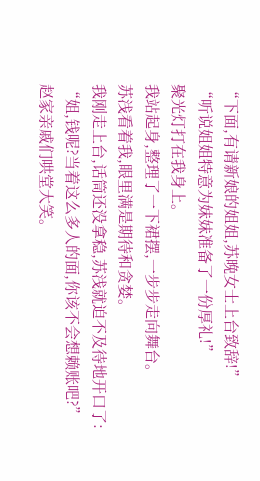“下面,有请新娘的姐姐,苏晚女士上台致辞!”
“听说姐姐特意为妹妹准备了一份厚礼!”
聚光灯打在我身上。
我站起身,整理了一下裙摆,一步步走向舞台。
苏浅看着我,眼里满是期待和贪婪。
我刚走上台,话筒还没拿稳,苏浅就迫不及待地开口了:
“姐,钱呢?当着这么多人的面,你该不会想赖账吧?”
赵家亲戚们哄堂大笑。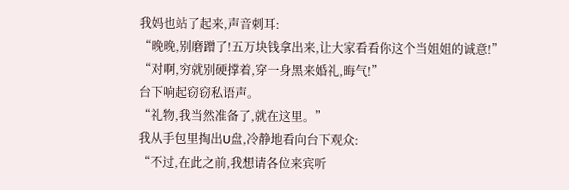我妈也站了起来,声音刺耳:
“晚晚,别磨蹭了!五万块钱拿出来,让大家看看你这个当姐姐的诚意!”
“对啊,穷就别硬撑着,穿一身黑来婚礼,晦气!”
台下响起窃窃私语声。
“礼物,我当然准备了,就在这里。”
我从手包里掏出U盘,冷静地看向台下观众:
“不过,在此之前,我想请各位来宾听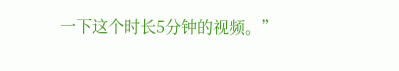一下这个时长5分钟的视频。”